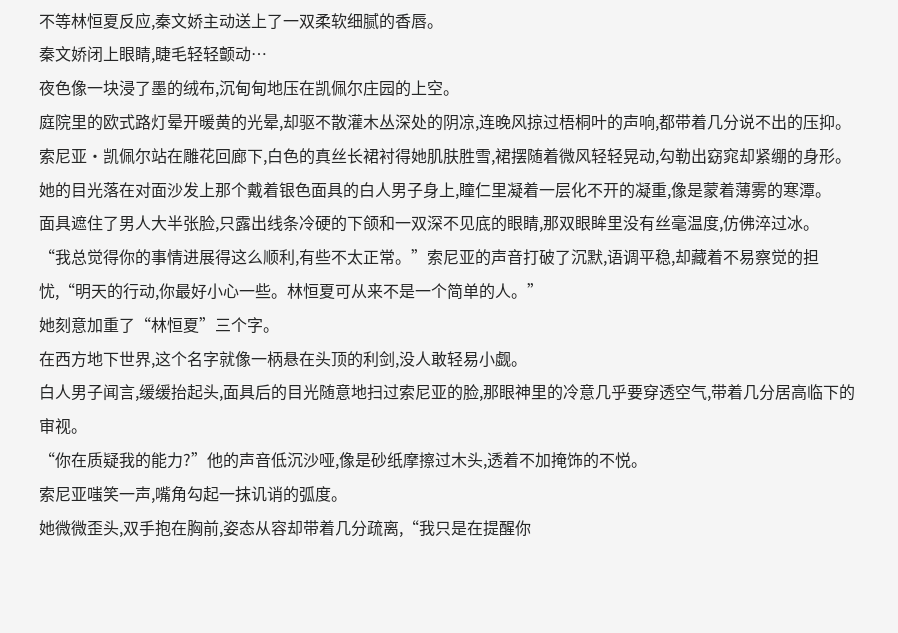不等林恒夏反应,秦文娇主动送上了一双柔软细腻的香唇。
秦文娇闭上眼睛,睫毛轻轻颤动…
夜色像一块浸了墨的绒布,沉甸甸地压在凯佩尔庄园的上空。
庭院里的欧式路灯晕开暖黄的光晕,却驱不散灌木丛深处的阴凉,连晚风掠过梧桐叶的声响,都带着几分说不出的压抑。
索尼亚·凯佩尔站在雕花回廊下,白色的真丝长裙衬得她肌肤胜雪,裙摆随着微风轻轻晃动,勾勒出窈窕却紧绷的身形。
她的目光落在对面沙发上那个戴着银色面具的白人男子身上,瞳仁里凝着一层化不开的凝重,像是蒙着薄雾的寒潭。
面具遮住了男人大半张脸,只露出线条冷硬的下颌和一双深不见底的眼睛,那双眼眸里没有丝毫温度,仿佛淬过冰。
“我总觉得你的事情进展得这么顺利,有些不太正常。”索尼亚的声音打破了沉默,语调平稳,却藏着不易察觉的担忧,“明天的行动,你最好小心一些。林恒夏可从来不是一个简单的人。”
她刻意加重了“林恒夏”三个字。
在西方地下世界,这个名字就像一柄悬在头顶的利剑,没人敢轻易小觑。
白人男子闻言,缓缓抬起头,面具后的目光随意地扫过索尼亚的脸,那眼神里的冷意几乎要穿透空气,带着几分居高临下的审视。
“你在质疑我的能力?”他的声音低沉沙哑,像是砂纸摩擦过木头,透着不加掩饰的不悦。
索尼亚嗤笑一声,嘴角勾起一抹讥诮的弧度。
她微微歪头,双手抱在胸前,姿态从容却带着几分疏离,“我只是在提醒你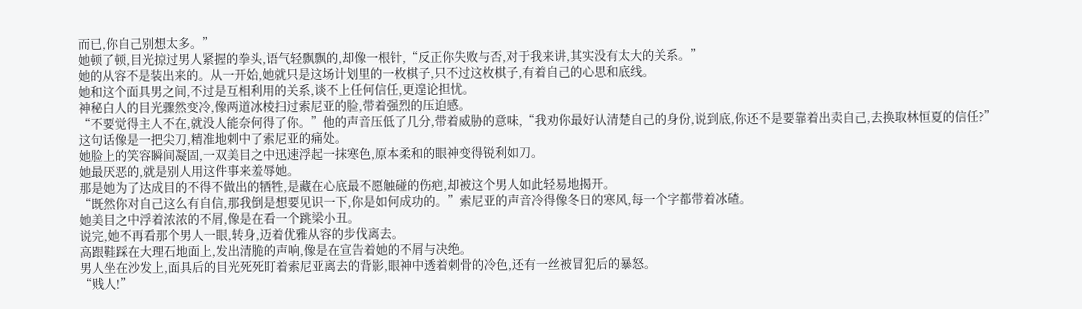而已,你自己别想太多。”
她顿了顿,目光掠过男人紧握的拳头,语气轻飘飘的,却像一根针,“反正你失败与否,对于我来讲,其实没有太大的关系。”
她的从容不是装出来的。从一开始,她就只是这场计划里的一枚棋子,只不过这枚棋子,有着自己的心思和底线。
她和这个面具男之间,不过是互相利用的关系,谈不上任何信任,更遑论担忧。
神秘白人的目光骤然变冷,像两道冰棱扫过索尼亚的脸,带着强烈的压迫感。
“不要觉得主人不在,就没人能奈何得了你。”他的声音压低了几分,带着威胁的意味,“我劝你最好认清楚自己的身份,说到底,你还不是要靠着出卖自己,去换取林恒夏的信任?”
这句话像是一把尖刀,精准地刺中了索尼亚的痛处。
她脸上的笑容瞬间凝固,一双美目之中迅速浮起一抹寒色,原本柔和的眼神变得锐利如刀。
她最厌恶的,就是别人用这件事来羞辱她。
那是她为了达成目的不得不做出的牺牲,是藏在心底最不愿触碰的伤疤,却被这个男人如此轻易地揭开。
“既然你对自己这么有自信,那我倒是想要见识一下,你是如何成功的。”索尼亚的声音冷得像冬日的寒风,每一个字都带着冰碴。
她美目之中浮着浓浓的不屑,像是在看一个跳梁小丑。
说完,她不再看那个男人一眼,转身,迈着优雅从容的步伐离去。
高跟鞋踩在大理石地面上,发出清脆的声响,像是在宣告着她的不屑与决绝。
男人坐在沙发上,面具后的目光死死盯着索尼亚离去的背影,眼神中透着刺骨的冷色,还有一丝被冒犯后的暴怒。
“贱人!”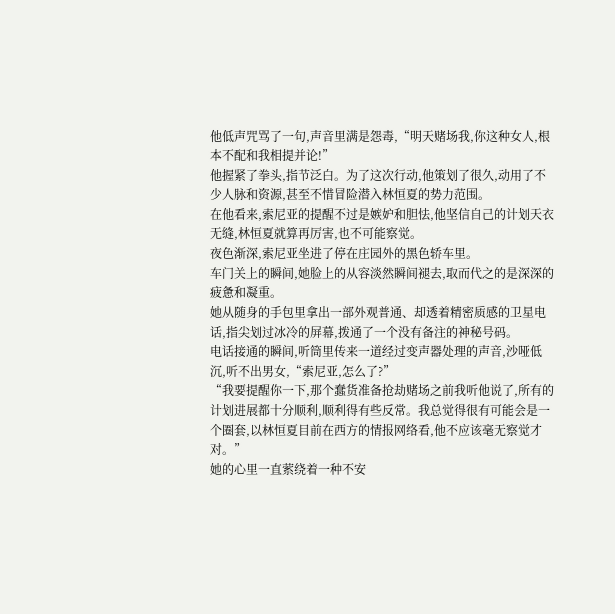他低声咒骂了一句,声音里满是怨毒,“明天赌场我,你这种女人,根本不配和我相提并论!”
他握紧了拳头,指节泛白。为了这次行动,他策划了很久,动用了不少人脉和资源,甚至不惜冒险潜入林恒夏的势力范围。
在他看来,索尼亚的提醒不过是嫉妒和胆怯,他坚信自己的计划天衣无缝,林恒夏就算再厉害,也不可能察觉。
夜色渐深,索尼亚坐进了停在庄园外的黑色轿车里。
车门关上的瞬间,她脸上的从容淡然瞬间褪去,取而代之的是深深的疲惫和凝重。
她从随身的手包里拿出一部外观普通、却透着精密质感的卫星电话,指尖划过冰冷的屏幕,拨通了一个没有备注的神秘号码。
电话接通的瞬间,听筒里传来一道经过变声器处理的声音,沙哑低沉,听不出男女,“索尼亚,怎么了?”
“我要提醒你一下,那个蠢货准备抢劫赌场之前我听他说了,所有的计划进展都十分顺利,顺利得有些反常。我总觉得很有可能会是一个圈套,以林恒夏目前在西方的情报网络看,他不应该毫无察觉才对。”
她的心里一直萦绕着一种不安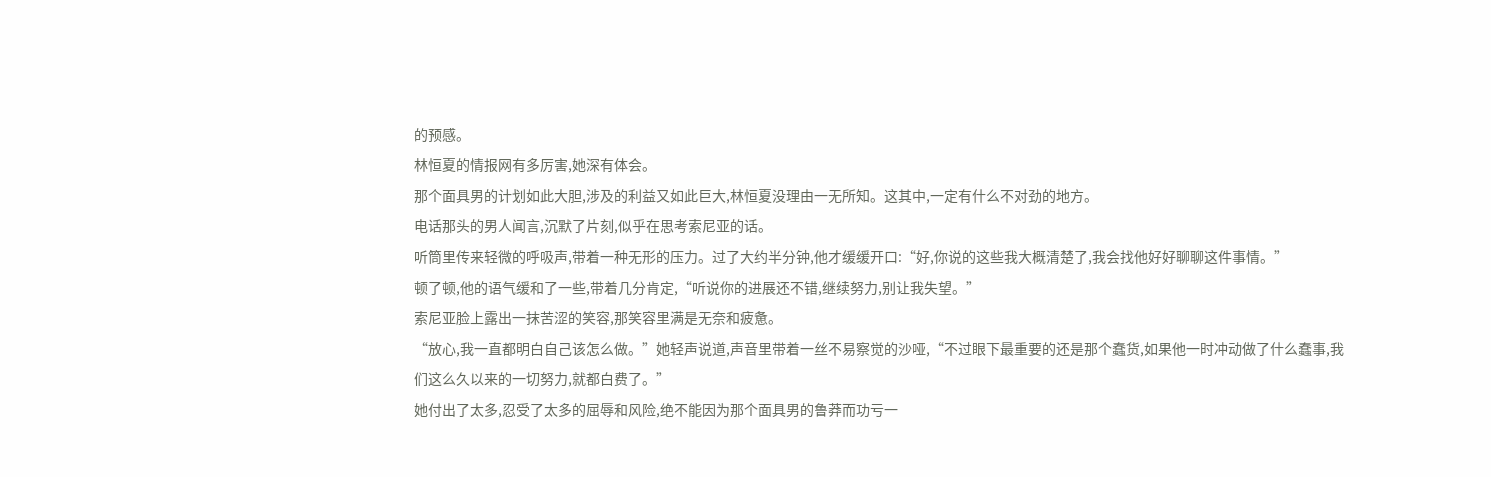的预感。
林恒夏的情报网有多厉害,她深有体会。
那个面具男的计划如此大胆,涉及的利益又如此巨大,林恒夏没理由一无所知。这其中,一定有什么不对劲的地方。
电话那头的男人闻言,沉默了片刻,似乎在思考索尼亚的话。
听筒里传来轻微的呼吸声,带着一种无形的压力。过了大约半分钟,他才缓缓开口:“好,你说的这些我大概清楚了,我会找他好好聊聊这件事情。”
顿了顿,他的语气缓和了一些,带着几分肯定,“听说你的进展还不错,继续努力,别让我失望。”
索尼亚脸上露出一抹苦涩的笑容,那笑容里满是无奈和疲惫。
“放心,我一直都明白自己该怎么做。”她轻声说道,声音里带着一丝不易察觉的沙哑,“不过眼下最重要的还是那个蠢货,如果他一时冲动做了什么蠢事,我们这么久以来的一切努力,就都白费了。”
她付出了太多,忍受了太多的屈辱和风险,绝不能因为那个面具男的鲁莽而功亏一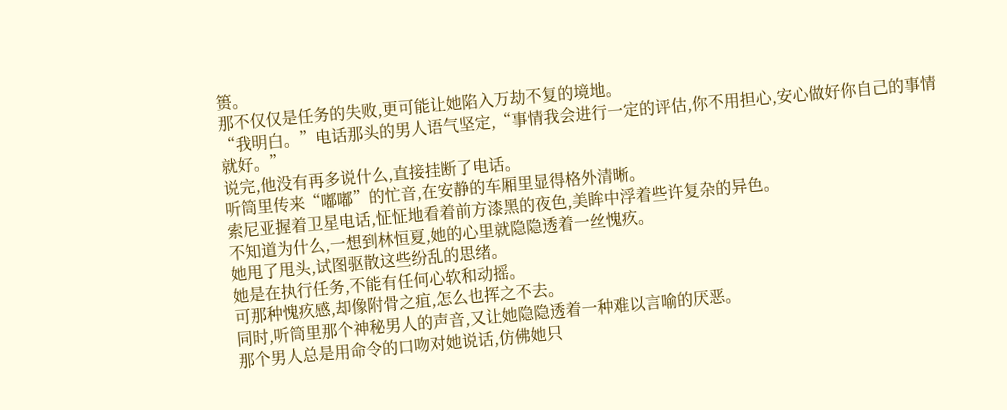篑。
那不仅仅是任务的失败,更可能让她陷入万劫不复的境地。
“我明白。”电话那头的男人语气坚定,“事情我会进行一定的评估,你不用担心,安心做好你自己的事情就好。”
说完,他没有再多说什么,直接挂断了电话。
听筒里传来“嘟嘟”的忙音,在安静的车厢里显得格外清晰。
索尼亚握着卫星电话,怔怔地看着前方漆黑的夜色,美眸中浮着些许复杂的异色。
不知道为什么,一想到林恒夏,她的心里就隐隐透着一丝愧疚。
她甩了甩头,试图驱散这些纷乱的思绪。
她是在执行任务,不能有任何心软和动摇。
可那种愧疚感,却像附骨之疽,怎么也挥之不去。
同时,听筒里那个神秘男人的声音,又让她隐隐透着一种难以言喻的厌恶。
那个男人总是用命令的口吻对她说话,仿佛她只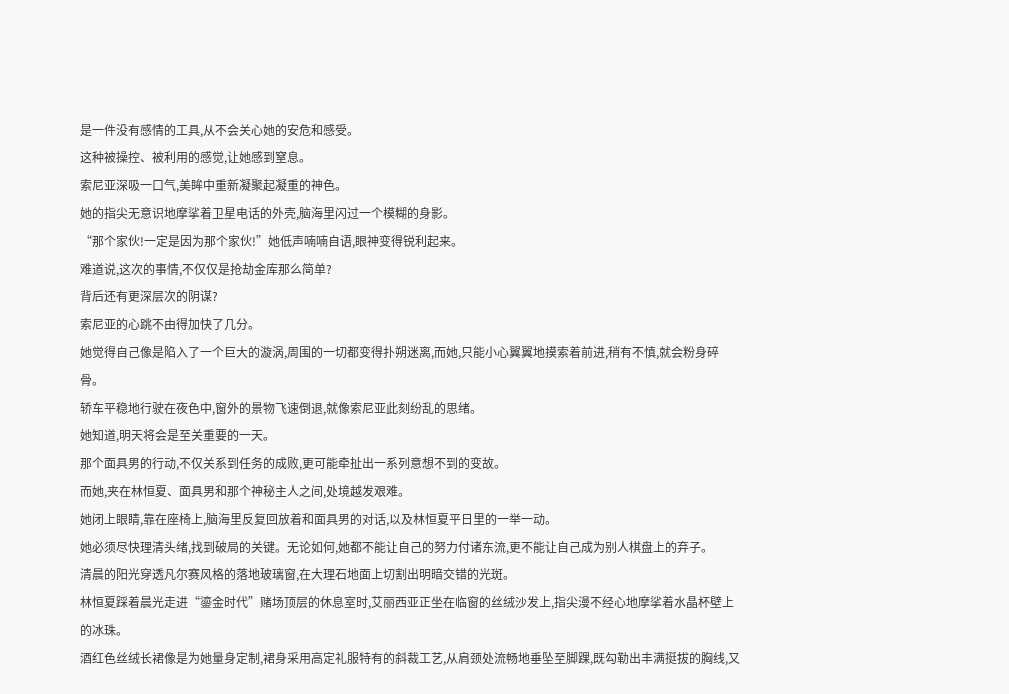是一件没有感情的工具,从不会关心她的安危和感受。
这种被操控、被利用的感觉,让她感到窒息。
索尼亚深吸一口气,美眸中重新凝聚起凝重的神色。
她的指尖无意识地摩挲着卫星电话的外壳,脑海里闪过一个模糊的身影。
“那个家伙!一定是因为那个家伙!”她低声喃喃自语,眼神变得锐利起来。
难道说,这次的事情,不仅仅是抢劫金库那么简单?
背后还有更深层次的阴谋?
索尼亚的心跳不由得加快了几分。
她觉得自己像是陷入了一个巨大的漩涡,周围的一切都变得扑朔迷离,而她,只能小心翼翼地摸索着前进,稍有不慎,就会粉身碎骨。
轿车平稳地行驶在夜色中,窗外的景物飞速倒退,就像索尼亚此刻纷乱的思绪。
她知道,明天将会是至关重要的一天。
那个面具男的行动,不仅关系到任务的成败,更可能牵扯出一系列意想不到的变故。
而她,夹在林恒夏、面具男和那个神秘主人之间,处境越发艰难。
她闭上眼睛,靠在座椅上,脑海里反复回放着和面具男的对话,以及林恒夏平日里的一举一动。
她必须尽快理清头绪,找到破局的关键。无论如何,她都不能让自己的努力付诸东流,更不能让自己成为别人棋盘上的弃子。
清晨的阳光穿透凡尔赛风格的落地玻璃窗,在大理石地面上切割出明暗交错的光斑。
林恒夏踩着晨光走进“鎏金时代”赌场顶层的休息室时,艾丽西亚正坐在临窗的丝绒沙发上,指尖漫不经心地摩挲着水晶杯壁上的冰珠。
酒红色丝绒长裙像是为她量身定制,裙身采用高定礼服特有的斜裁工艺,从肩颈处流畅地垂坠至脚踝,既勾勒出丰满挺拔的胸线,又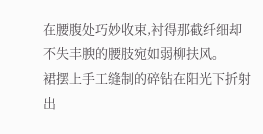在腰腹处巧妙收束,衬得那截纤细却不失丰腴的腰肢宛如弱柳扶风。
裙摆上手工缝制的碎钻在阳光下折射出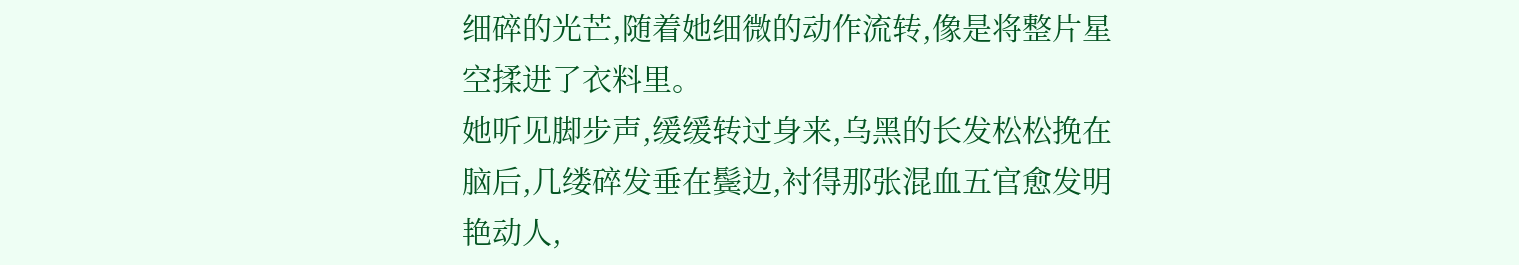细碎的光芒,随着她细微的动作流转,像是将整片星空揉进了衣料里。
她听见脚步声,缓缓转过身来,乌黑的长发松松挽在脑后,几缕碎发垂在鬓边,衬得那张混血五官愈发明艳动人,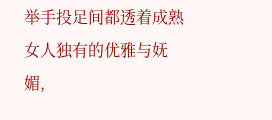举手投足间都透着成熟女人独有的优雅与妩媚,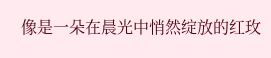像是一朵在晨光中悄然绽放的红玫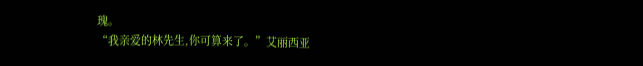瑰。
“我亲爱的林先生,你可算来了。”艾丽西亚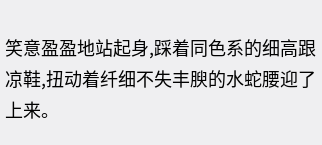笑意盈盈地站起身,踩着同色系的细高跟凉鞋,扭动着纤细不失丰腴的水蛇腰迎了上来。